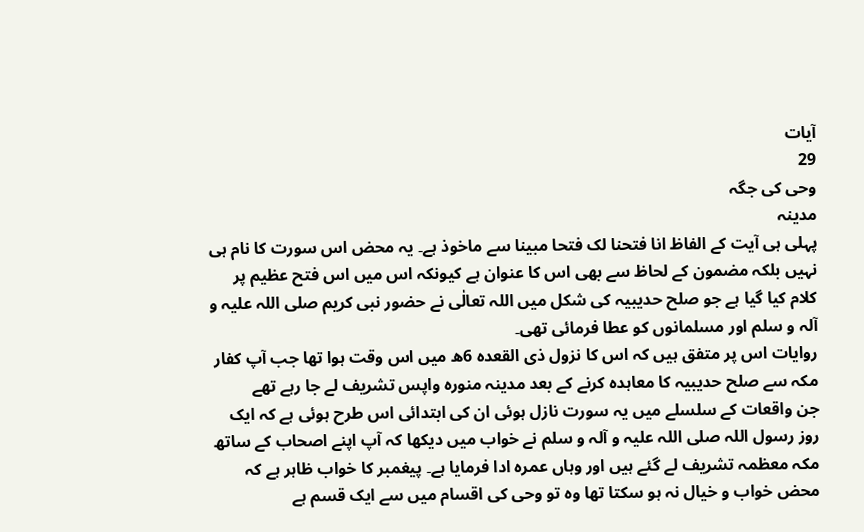آیات
29
وحی کی جگہ
مدینہ
پہلی ہی آیت کے الفاظ انا فتحنا لک فتحا مبینا سے ماخوذ ہے۔ یہ محض اس سورت کا نام ہی نہیں بلکہ مضمون کے لحاظ سے بھی اس کا عنوان ہے کیونکہ اس میں اس فتح عظیم پر کلام کیا گیا ہے جو صلح حدیبیہ کی شکل میں اللہ تعالٰی نے حضور نبی کریم صلی اللہ علیہ و آلہ و سلم اور مسلمانوں کو عطا فرمائی تھی۔
روایات اس پر متفق ہیں کہ اس کا نزول ذی القعدہ 6ھ میں اس وقت ہوا تھا جب آپ کفار مکہ سے صلح حدیبیہ کا معاہدہ کرنے کے بعد مدینہ منورہ واپس تشریف لے جا رہے تھے
جن واقعات کے سلسلے میں یہ سورت نازل ہوئی ان کی ابتدائی اس طرح ہوئی ہے کہ ایک روز رسول اللہ صلی اللہ علیہ و آلہ و سلم نے خواب میں دیکھا کہ آپ اپنے اصحاب کے ساتھ مکہ معظمہ تشریف لے گئے ہیں اور وہاں عمرہ ادا فرمایا ہے۔ پیغمبر کا خواب ظاہر ہے کہ محض خواب و خیال نہ ہو سکتا تھا وہ تو وحی کی اقسام میں سے ایک قسم ہے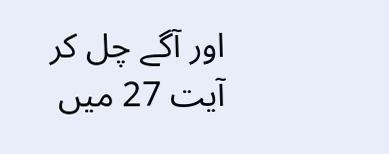اور آگے چل کر آیت 27 میں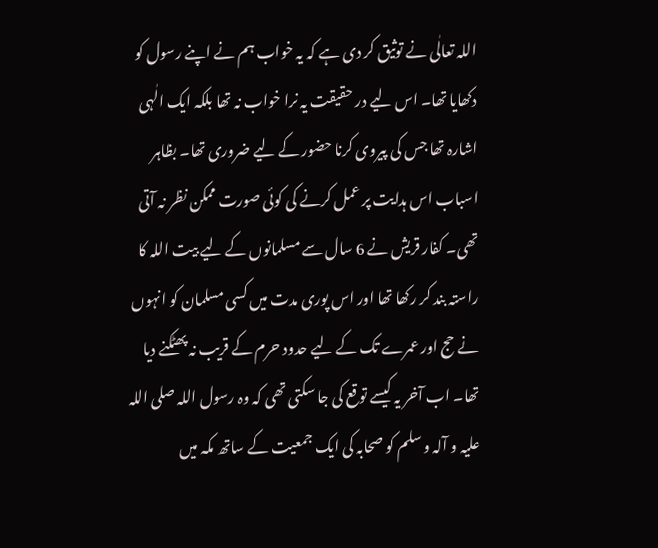اللہ تعالٰی نے توثیق کر دی ہے کہ یہ خواب ہم نے اپنے رسول کو دکھایا تھا۔ اس لیے در حقیقت یہ نرا خواب نہ تھا بلکہ ایک الٰہی اشارہ تھا جس کی پیروی کرنا حضور کے لیے ضروری تھا۔ بظاہر اسباب اس ہدایت پر عمل کرنے کی کوئی صورت ممکن نظر نہ آتی تھی۔ کفار قریش نے 6 سال سے مسلمانوں کے لیے بیت اللہ کا راستہ بند کر رکھا تھا اور اس پوری مدت میں کسی مسلمان کو انہوں نے حج اور عمرے تک کے لیے حدود حرم کے قریب نہ پھٹکنے دیا تھا۔ اب آخر یہ کیسے توقع کی جا سکتی تھی کہ وہ رسول اللہ صلی اللہ علیہ و آلہ و سلم کو صحابہ کی ایک جمعیت کے ساتھ مکہ میں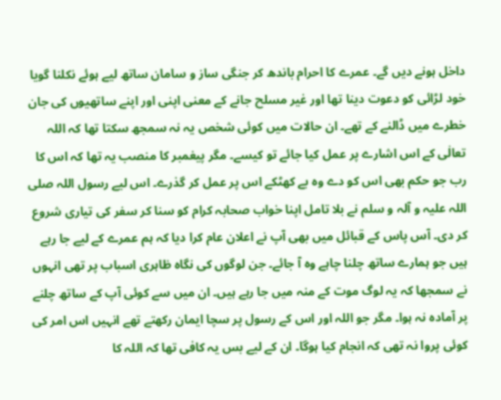داخل ہونے دیں گے۔ عمرے کا احرام باندھ کر جنگی ساز و سامان ساتھ لیے ہوئے نکلنا گویا خود لڑائی کو دعوت دینا تھا اور غیر مسلح جانے کے معنی اپنی اور اپنے ساتھیوں کی جان خطرے میں ڈالنے کے تھے۔ ان حالات میں کوئی شخص یہ نہ سمجھ سکتا تھا کہ اللہ تعالٰی کے اس اشارے پر عمل کیا جائے تو کیسے۔ مگر پیغمبر کا منصب یہ تھا کہ اس کا رب جو حکم بھی اس کو دے وہ بے کھٹکے اس پر عمل کر گذرے۔ اس لیے رسول اللہ صلی اللہ علیہ و آلہ و سلم نے بلا تامل اپنا خواب صحابہ کرام کو سنا کر سفر کی تیاری شروع کر دی۔ آس پاس کے قبائل میں بھی آپ نے اعلان عام کرا دیا کہ ہم عمرے کے لیے جا رہے ہیں جو ہمارے ساتھ چلنا چاہے وہ آ جائے۔ جن لوگوں کی نگاہ ظاہری اسباب پر تھی انہوں نے سمجھا کہ یہ لوگ موت کے منہ میں جا رہے ہیں۔ ان میں سے کوئی آپ کے ساتھ چلنے پر آمادہ نہ ہوا۔ مگر جو اللہ اور اس کے رسول پر سچا ایمان رکھتے تھے انہیں اس امر کی کوئی پروا نہ تھی کہ انجام کیا ہوگا۔ ان کے لیے بس یہ کافی تھا کہ اللہ کا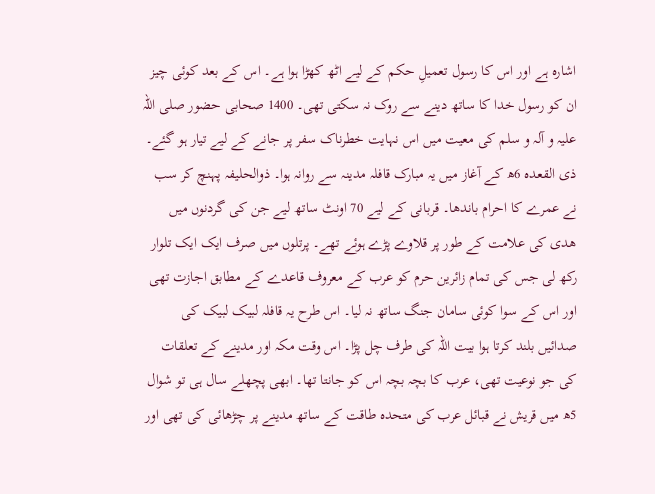اشارہ ہے اور اس کا رسول تعمیلِ حکم کے لیے اٹھ کھڑا ہوا ہے۔ اس کے بعد کوئی چیز ان کو رسول خدا کا ساتھ دینے سے روک نہ سکتی تھی۔ 1400 صحابی حضور صلی اللہ علیہ و آلہ و سلم کی معیت میں اس نہایت خطرناک سفر پر جانے کے لیے تیار ہو گئے۔ ذی القعدہ 6ھ کے آغاز میں یہ مبارک قافلہ مدینہ سے روانہ ہوا۔ ذوالحلیفہ پہنچ کر سب نے عمرے کا احرام باندھا۔ قربانی کے لیے 70 اونٹ ساتھ لیے جن کی گردنوں میں ھدی کی علامت کے طور پر قلاوے پڑے ہوئے تھے۔ پرتلوں میں صرف ایک ایک تلوار رکھ لی جس کی تمام زائرین حرم کو عرب کے معروف قاعدے کے مطابق اجازت تھی اور اس کے سوا کوئی سامان جنگ ساتھ نہ لیا۔ اس طرح یہ قافلہ لبیک لبیک کی صدائیں بلند کرتا ہوا بیت اللہ کی طرف چل پڑا۔ اس وقت مکہ اور مدینے کے تعلقات کی جو نوعیت تھی، عرب کا بچہ بچہ اس کو جانتا تھا۔ ابھی پچھلے سال ہی تو شوال 5ھ میں قریش نے قبائل عرب کی متحدہ طاقت کے ساتھ مدینے پر چڑھائی کی تھی اور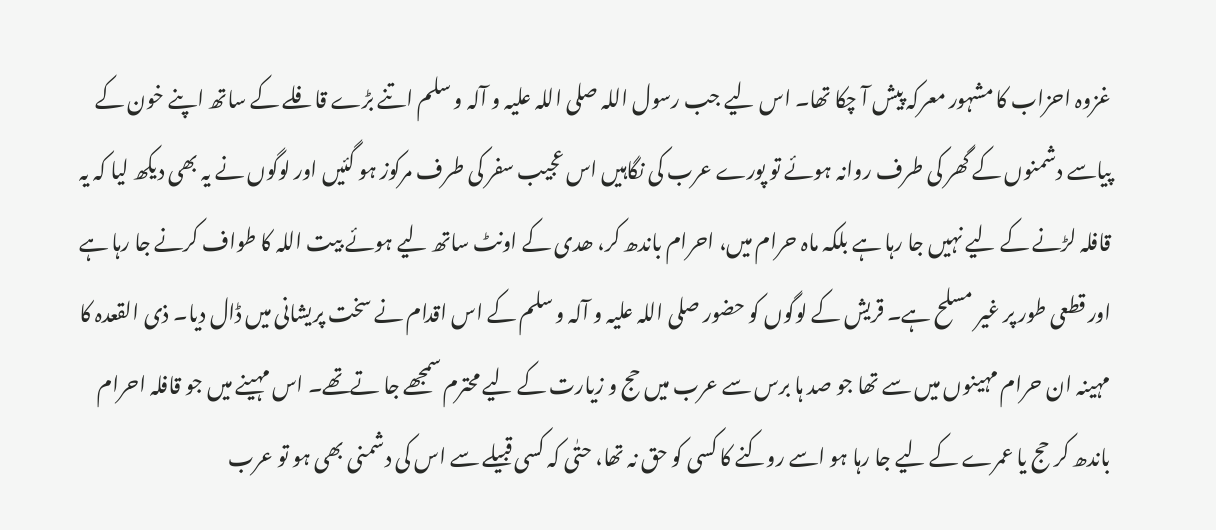غزوہ احزاب کا مشہور معرکہ پیش آ چکا تھا۔ اس لیے جب رسول اللہ صلی اللہ علیہ و آلہ و سلم اتنے بڑے قافلے کے ساتھ اپنے خون کے پیاسے دشمنوں کے گھر کی طرف روانہ ہوئے تو پورے عرب کی نگاہیں اس عجیب سفر کی طرف مرکوز ہو گئیں اور لوگوں نے یہ بھی دیکھ لیا کہ یہ قافلہ لڑنے کے لیے نہیں جا رہا ہے بلکہ ماہ حرام میں، احرام باندھ کر، ھدی کے اونٹ ساتھ لیے ہوئے بیت اللہ کا طواف کرنے جا رہا ہے اور قطعی طور پر غیر مسلح ہے۔ قریش کے لوگوں کو حضور صلی اللہ علیہ و آلہ و سلم کے اس اقدام نے سخت پریشانی میں ڈال دیا۔ ذی القعدہ کا مہینہ ان حرام مہینوں میں سے تھا جو صد ہا برس سے عرب میں حج و زیارت کے لیے محترم سمجھے جا تےتھے۔ اس مہینے میں جو قافلہ احرام باندھ کر حج یا عمرے کے لیے جا رہا ہو اسے روکنے کا کسی کو حق نہ تھا، حتٰی کہ کسی قبیلے سے اس کی دشمنی بھی ہو تو عرب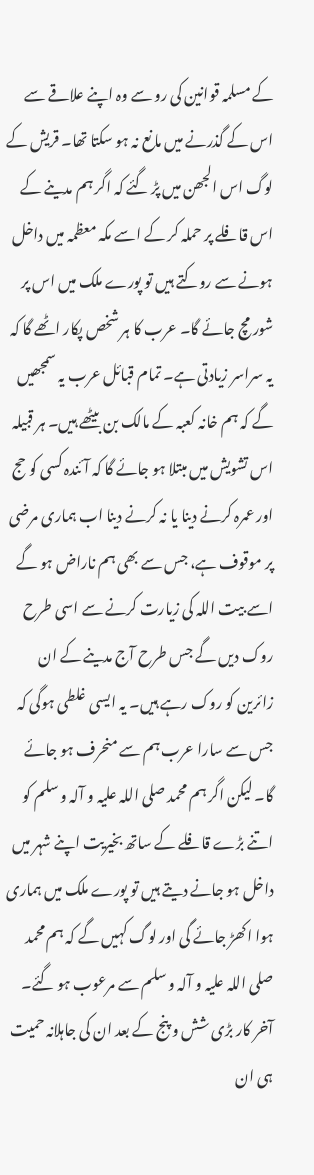کے مسلمہ قوانین کی رو سے وہ اپنے علاقے سے اس کے گذرنے میں مانع نہ ہو سکتا تھا۔ قریش کے لوگ اس الجھن میں پڑ گئے کہ اگر ہم مدینے کے اس قافلے پر حملہ کر کے اسے مکہ معظمہ میں داخل ہونے سے روکتے ہیں تو پورے ملک میں اس پر شور مچ جائے گا۔ عرب کا ہر شخص پکار اٹھے گا کہ یہ سراسر زیادتی ہے۔ تمام قبائل عرب یہ سمجھیں گے کہ ہم خانہ کعبہ کے مالک بن بیٹھے ہیں۔ ہر قبیلہ اس تشویش میں مبتلا ہو جائے گا کہ آئندہ کسی کو حج اور عمرہ کرنے دینا یا نہ کرنے دینا اب ہماری مرضی پر موقوف ہے، جس سے بھی ہم ناراض ہو گے اسے بیت اللہ کی زیارت کرنے سے اسی طرح روک دیں گے جس طرح آج مدینے کے ان زائرین کو روک رہے ہیں۔ یہ ایسی غلطی ہوگی کہ جس سے سارا عرب ہم سے منحرف ہو جائے گا۔ لیکن اگر ہم محمد صلی اللہ علیہ و آلہ و سلم کو اتنے بڑے قافلے کے ساتھ بخیریت اپنے شہر میں داخل ہو جانے دیتے ہیں تو پورے ملک میں ہماری ہوا اکھڑ جائے گی اور لوگ کہیں گے کہ ہم محمد صلی اللہ علیہ و آلہ و سلم سے مرعوب ہو گئے۔ آخر کار بڑی شش و پنج کے بعد ان کی جاہلانہ حمیت ہی ان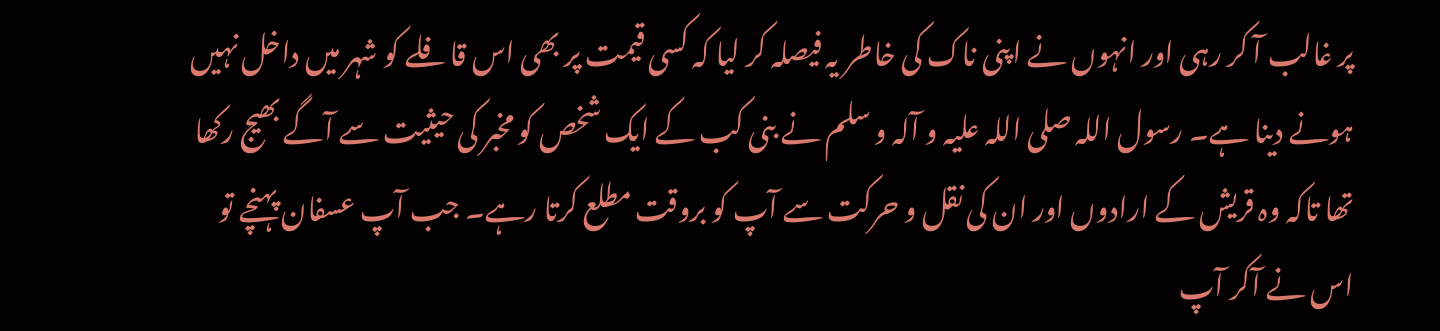پر غالب آ کر رہی اور انہوں نے اپنی ناک کی خاطر یہ فیصلہ کر لیا کہ کسی قیمت پر بھی اس قافلے کو شہر میں داخل نہیں ہونے دینا ہے۔ رسول اللہ صلی اللہ علیہ و آلہ و سلم نے بنی کب کے ایک شخص کو مخبر کی حیثیت سے آگے بھیج رکھا تھا تاکہ وہ قریش کے ارادوں اور ان کی نقل و حرکت سے آپ کو بروقت مطلع کرتا رہے۔ جب آپ عسفان پہنچے تو اس نے آکر آپ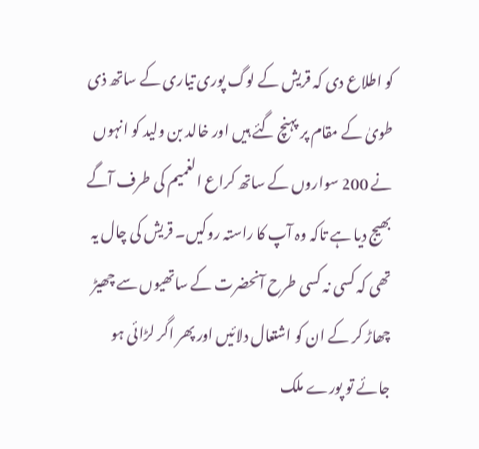کو اطلاع دی کہ قریش کے لوگ پوری تیاری کے ساتھ ذی طویٰ کے مقام پر پہنچ گئے ہیں اور خالد بن ولید کو انہوں نے 200 سواروں کے ساتھ کراع الغمیم کی طرف آگے بھیج دیا ہے تاکہ وہ آپ کا راستہ روکیں۔ قریش کی چال یہ تھی کہ کسی نہ کسی طرح آنحضرت کے ساتھیوں سے چھیڑ چھاڑ کر کے ان کو اشتعال دلائیں اور پھر اگر لڑائی ہو جائے تو پورے ملک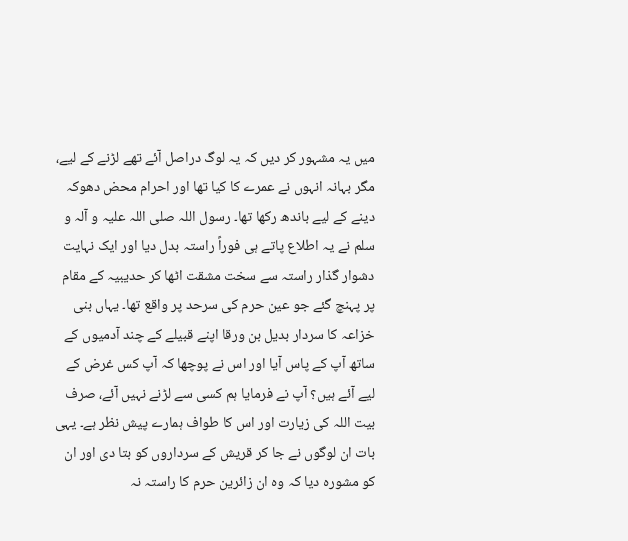میں یہ مشہور کر دیں کہ یہ لوگ دراصل آئے تھے لڑنے کے لیے، مگر بہانہ انہوں نے عمرے کا کیا تھا اور احرام محض دھوکہ دینے کے لیے باندھ رکھا تھا۔ رسول اللہ صلی اللہ علیہ و آلہ و سلم نے یہ اطلاع پاتے ہی فوراً راستہ بدل دیا اور ایک نہایت دشوار گذار راستہ سے سخت مشقت اٹھا کر حدیبیہ کے مقام پر پہنچ گئے جو عین حرم کی سرحد پر واقع تھا۔ یہاں بنی خزاعہ کا سردار بدیل بن ورقا اپنے قبیلے کے چند آدمیوں کے ساتھ آپ کے پاس آیا اور اس نے پوچھا کہ آپ کس غرض کے لیے آئے ہیں؟ آپ نے فرمایا ہم کسی سے لڑنے نہیں آئے، صرف بیت اللہ کی زیارت اور اس کا طواف ہمارے پیش نظر ہے۔ یہی بات ان لوگوں نے جا کر قریش کے سرداروں کو بتا دی اور ان کو مشورہ دیا کہ وہ ان زائرین حرم کا راستہ نہ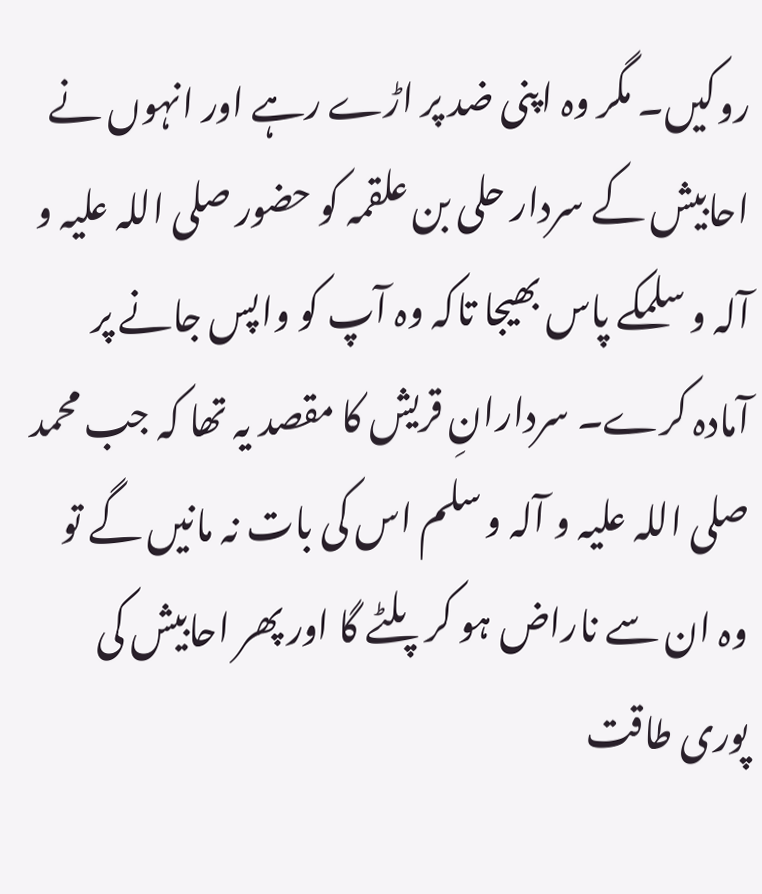روکیں۔ مگر وہ اپنی ضد پر اڑے رہے اور انہوں نے احابیش کے سردار حلی بن علقمہ کو حضور صلی اللہ علیہ و آلہ و سلمکے پاس بھیجا تاکہ وہ آپ کو واپس جانے پر آمادہ کرے۔ سردارانِ قریش کا مقصد یہ تھا کہ جب محمد صلی اللہ علیہ و آلہ و سلم اس کی بات نہ مانیں گے تو وہ ان سے ناراض ہو کر پلٹے گا اور پھر احابیش کی پوری طاقت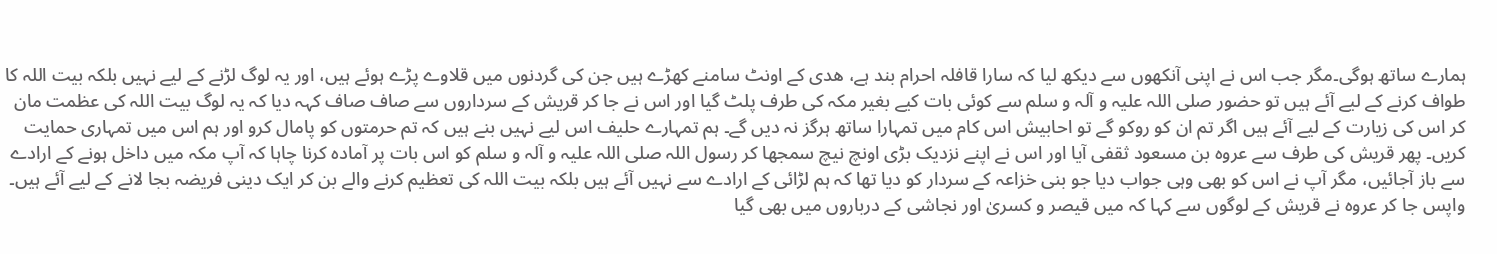ہمارے ساتھ ہوگی۔مگر جب اس نے اپنی آنکھوں سے دیکھ لیا کہ سارا قافلہ احرام بند ہے، ھدی کے اونٹ سامنے کھڑے ہیں جن کی گردنوں میں قلاوے پڑے ہوئے ہیں، اور یہ لوگ لڑنے کے لیے نہیں بلکہ بیت اللہ کا طواف کرنے کے لیے آئے ہیں تو حضور صلی اللہ علیہ و آلہ و سلم سے کوئی بات کیے بغیر مکہ کی طرف پلٹ گیا اور اس نے جا کر قریش کے سرداروں سے صاف صاف کہہ دیا کہ یہ لوگ بیت اللہ کی عظمت مان کر اس کی زیارت کے لیے آئے ہیں اگر تم ان کو روکو گے تو احابیش اس کام میں تمہارا ساتھ ہرگز نہ دیں گے۔ ہم تمہارے حلیف اس لیے نہیں بنے ہیں کہ تم حرمتوں کو پامال کرو اور ہم اس میں تمہاری حمایت کریں۔ پھر قریش کی طرف سے عروہ بن مسعود ثقفی آیا اور اس نے اپنے نزدیک بڑی اونچ نیچ سمجھا کر رسول اللہ صلی اللہ علیہ و آلہ و سلم کو اس بات پر آمادہ کرنا چاہا کہ آپ مکہ میں داخل ہونے کے ارادے سے باز آجائیں، مگر آپ نے اس کو بھی وہی جواب دیا جو بنی خزاعہ کے سردار کو دیا تھا کہ ہم لڑائی کے ارادے سے نہیں آئے ہیں بلکہ بیت اللہ کی تعظیم کرنے والے بن کر ایک دینی فریضہ بجا لانے کے لیے آئے ہیں۔ واپس جا کر عروہ نے قریش کے لوگوں سے کہا کہ میں قیصر و کسریٰ اور نجاشی کے درباروں میں بھی گیا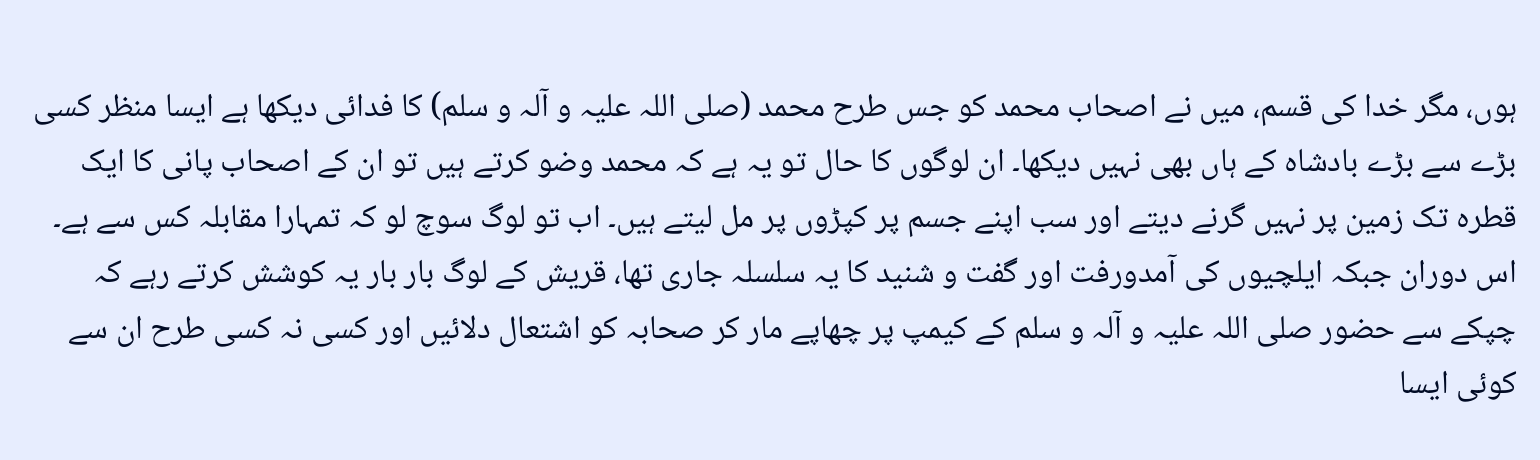ہوں، مگر خدا کی قسم، میں نے اصحاب محمد کو جس طرح محمد (صلی اللہ علیہ و آلہ و سلم) کا فدائی دیکھا ہے ایسا منظر کسی بڑے سے بڑے بادشاہ کے ہاں بھی نہیں دیکھا۔ ان لوگوں کا حال تو یہ ہے کہ محمد وضو کرتے ہیں تو ان کے اصحاب پانی کا ایک قطرہ تک زمین پر نہیں گرنے دیتے اور سب اپنے جسم پر کپڑوں پر مل لیتے ہیں۔ اب تو لوگ سوچ لو کہ تمہارا مقابلہ کس سے ہے۔ اس دوران جبکہ ایلچیوں کی آمدورفت اور گفت و شنید کا یہ سلسلہ جاری تھا، قریش کے لوگ بار بار یہ کوشش کرتے رہے کہ چپکے سے حضور صلی اللہ علیہ و آلہ و سلم کے کیمپ پر چھاپے مار کر صحابہ کو اشتعال دلائیں اور کسی نہ کسی طرح ان سے کوئی ایسا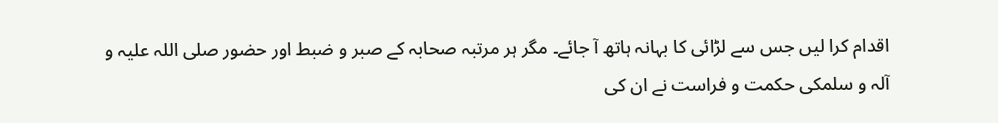اقدام کرا لیں جس سے لڑائی کا بہانہ ہاتھ آ جائے۔ مگر ہر مرتبہ صحابہ کے صبر و ضبط اور حضور صلی اللہ علیہ و آلہ و سلمکی حکمت و فراست نے ان کی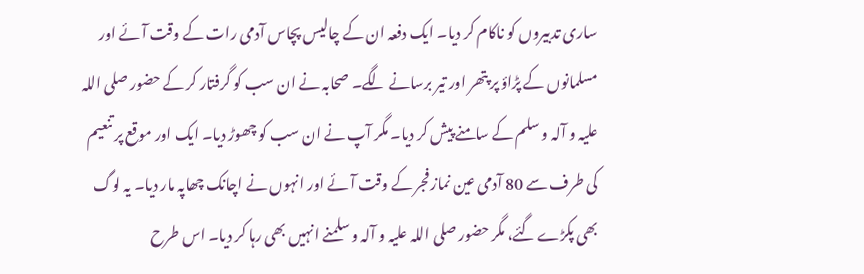ساری تدبیروں کو ناکام کر دیا۔ ایک دفعہ ان کے چالیس پچاس آدمی رات کے وقت آئے اور مسلمانوں کے پڑاؤ پر پتھر اور تیر برسانے لگے۔ صحابہ نے ان سب کو گرفتار کر کے حضور صلی اللہ علیہ و آلہ و سلم کے سامنے پیش کر دیا۔ مگر آپ نے ان سب کو چھوڑ دیا۔ ایک اور موقع پر تنعیم کی طرف سے 80 آدمی عین نماز فجر کے وقت آئے اور انہوں نے اچانک چھاپہ مار دیا۔ یہ لوگ بھی پکڑے گئے، مگر حضور صلی اللہ علیہ و آلہ و سلمنے انہیں بھی رہا کر دیا۔ اس طرح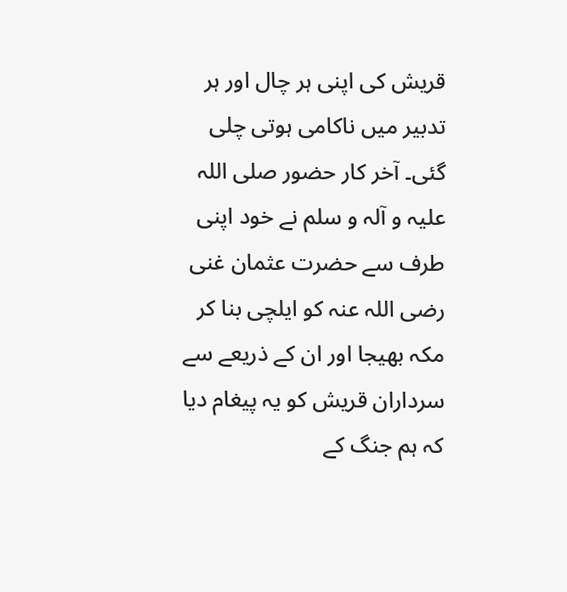قریش کی اپنی ہر چال اور ہر تدبیر میں ناکامی ہوتی چلی گئی۔ آخر کار حضور صلی اللہ علیہ و آلہ و سلم نے خود اپنی طرف سے حضرت عثمان غنی رضی اللہ عنہ کو ایلچی بنا کر مکہ بھیجا اور ان کے ذریعے سے سرداران قریش کو یہ پیغام دیا کہ ہم جنگ کے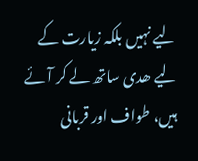لیے نہیں بلکہ زیارت کے لیے ھدی ساتھ لے کر آئے ہیں، طواف اور قربانی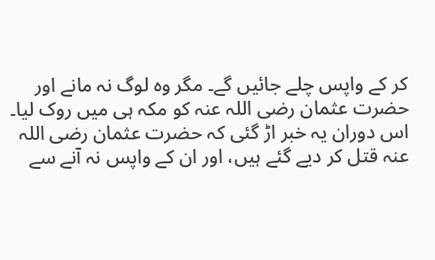کر کے واپس چلے جائیں گے۔ مگر وہ لوگ نہ مانے اور حضرت عثمان رضی اللہ عنہ کو مکہ ہی میں روک لیا۔ اس دوران یہ خبر اڑ گئی کہ حضرت عثمان رضی اللہ عنہ قتل کر دیے گئے ہیں، اور ان کے واپس نہ آنے سے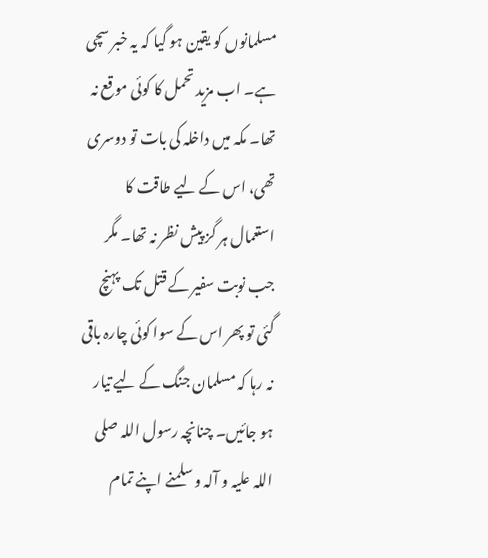مسلمانوں کو یقین ہو گیا کہ یہ خبر سچی ہے۔ اب مزید تحمل کا کوئی موقع نہ تھا۔ مکہ میں داخلہ کی بات تو دوسری تھی، اس کے لیے طاقت کا استعمال ہر گز پیش نظر نہ تھا۔ مگر جب نوبت سفیر کے قتل تک پہنچ گئی تو پھر اس کے سوا کوئی چارہ باقی نہ رہا کہ مسلمان جنگ کے لیے تیار ہو جائیں۔ چنانچہ رسول اللہ صلی اللہ علیہ و آلہ و سلمنے اپنے تمام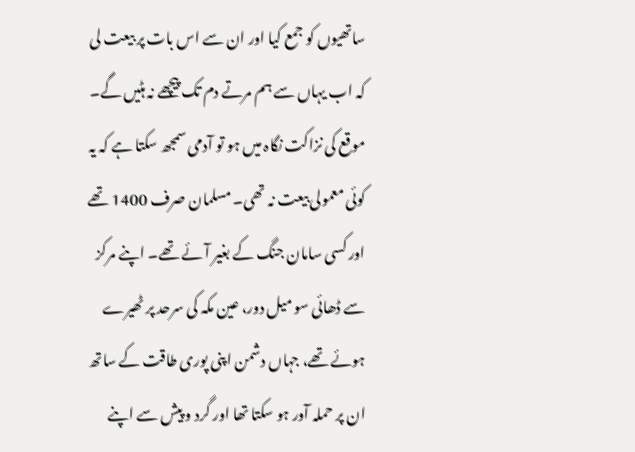ساتھیوں کو جمع کیا اور ان سے اس بات پر بیعت لی کہ اب یہاں سے ہم مرتے دم تک پیچھے نہ ہٹیں گے۔ موقع کی نزاکت نگاہ میں ہو تو آدمی سمجھ سکتا ہے کہ یہ کوئی معمولی بیعت نہ تھی۔ مسلمان صرف 1400 تھے اور کسی سامان جنگ کے بغیر آئے تھے۔ اپنے مرکز سے ڈھائی سو میل دور، عین مکہ کی سرحد پر ٹھیرے ہوئے تھے، جہاں دشمن اپنی پوری طاقت کے ساتھ ان پر حملہ آور ہو سکتا تھا اور گرد و پیش سے اپنے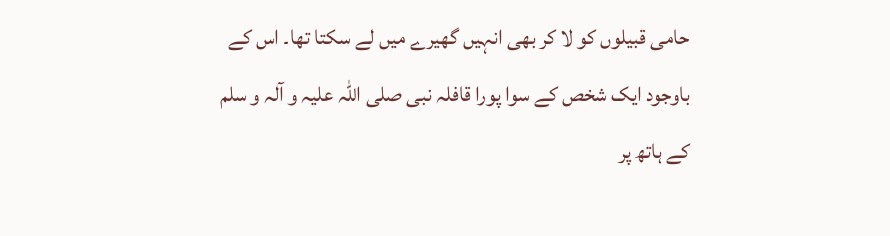حامی قبیلوں کو لا کر بھی انہیں گھیرے میں لے سکتا تھا۔ اس کے باوجود ایک شخص کے سوا پورا قافلہ نبی صلی اللہ علیہ و آلہ و سلم کے ہاتھ پر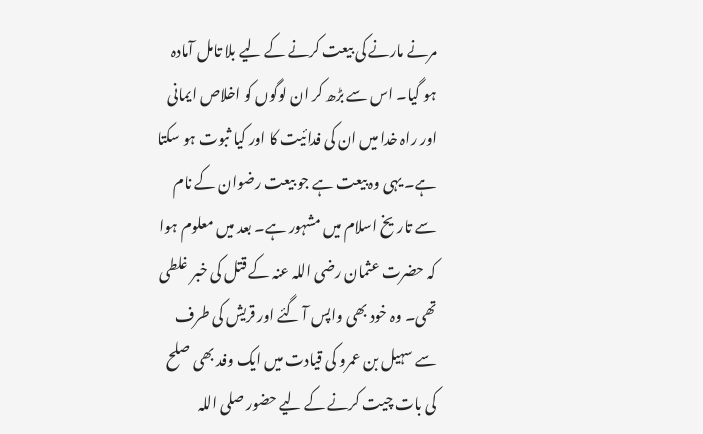مرنے مارنے کی بیعت کرنے کے لیے بلا تامل آمادہ ہو گیا۔ اس سے بڑھ کر ان لوگوں کو اخلاص ایمانی اور راہ خدا میں ان کی فدائیت کا اور کیا ثبوت ہو سکتا ہے۔ یہی وہ بیعت ہے جو بیعت رضوان کے نام سے تاریخ اسلام میں مشہور ہے۔ بعد میں معلوم ہوا کہ حضرت عثمان رضی اللہ عنہ کے قتل کی خبر غلطی تھی۔ وہ خود بھی واپس آ گئے اور قریش کی طرف سے سہیل بن عمرو کی قیادت میں ایک وفد بھی صلح کی بات چیت کرنے کے لیے حضور صلی اللہ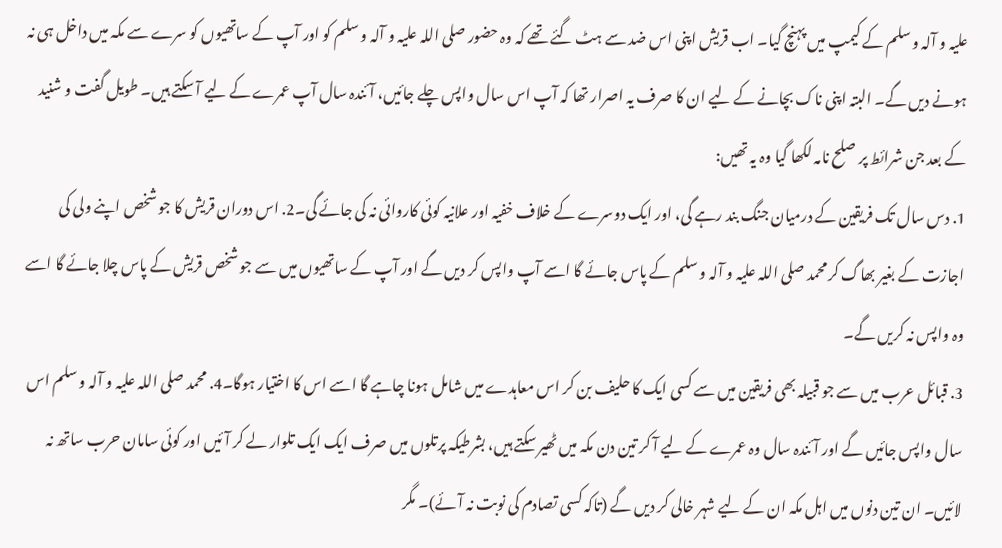علیہ و آلہ و سلم کے کیمپ میں پہنچ گیا۔ اب قریش اپنی اس ضد سے ہٹ گئے تھے کہ وہ حضور صلی اللہ علیہ و آلہ و سلم کو اور آپ کے ساتھیوں کو سرے سے مکہ میں داخل ہی نہ ہونے دیں گے۔ البتہ اپنی ناک بچانے کے لیے ان کا صرف یہ اصرار تھا کہ آپ اس سال واپس چلے جائیں، آئندہ سال آپ عمرے کے لیے آ سکتے ہیں۔ طویل گفت و شنید کے بعد جن شرائط پر صلح نامہ لکھا گیا وہ یہ تھیں:
1. دس سال تک فریقین کے درمیان جنگ بند رہے گی، اور ایک دوسرے کے خلاف خفیہ اور علانیہ کوئی کاروائی نہ کی جائے گی۔2. اس دوران قریش کا جو شخص اپنے ولی کی اجازت کے بغیر بھاگ کر محمد صلی اللہ علیہ و آلہ و سلم کے پاس جائے گا اسے آپ واپس کر دیں گے اور آپ کے ساتھیوں میں سے جو شخص قریش کے پاس چلا جائے گا اسے وہ واپس نہ کریں گے۔
3. قبائل عرب میں سے جو قبیلہ بھی فریقین میں سے کسی ایک کا حلیف بن کر اس معاہدے میں شامل ہونا چاہے گا اسے اس کا اختیار ہوگا۔4. محمد صلی اللہ علیہ و آلہ و سلم اس سال واپس جائیں گے اور آئندہ سال وہ عمرے کے لیے آ کر تین دن مکہ میں ٹھیر سکتے ہیں، بشرطیکہ پرتلوں میں صرف ایک ایک تلوار لے کر آئیں اور کوئی سامان حرب ساتھ نہ لائیں۔ ان تین دنوں میں اہل مکہ ان کے لیے شہر خالی کر دیں گے (تاکہ کسی تصادم کی نوبت نہ آئے)۔ مگر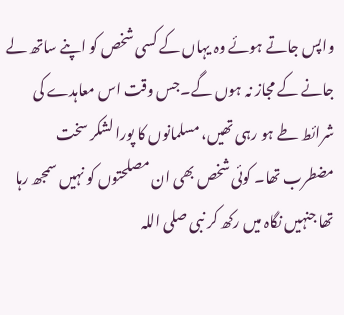واپس جاتے ہوئے وہ یہاں کے کسی شخص کو اپنے ساتھ لے جانے کے مجاز نہ ہوں گے۔جس وقت اس معاہدے کی شرائط طے ہو رہی تھیں، مسلمانوں کا پورا لشکر سخت مضطرب تھا۔ کوئی شخص بھی ان مصلحتوں کو نہیں سمجھ رہا تھا جنہیں نگاہ میں رکھ کر نبی صلی اللہ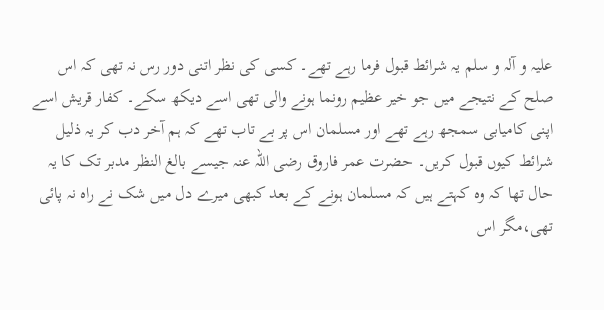علیہ و آلہ و سلم یہ شرائط قبول فرما رہے تھے۔ کسی کی نظر اتنی دور رس نہ تھی کہ اس صلح کے نتیجے میں جو خیر عظیم رونما ہونے والی تھی اسے دیکھ سکے۔ کفار قریش اسے اپنی کامیابی سمجھ رہے تھے اور مسلمان اس پر بے تاب تھے کہ ہم آخر دب کر یہ ذلیل شرائط کیوں قبول کریں۔ حضرت عمر فاروق رضی اللہ عنہ جیسے بالغ النظر مدبر تک کا یہ حال تھا کہ وہ کہتے ہیں کہ مسلمان ہونے کے بعد کبھی میرے دل میں شک نے راہ نہ پائی تھی،مگر اس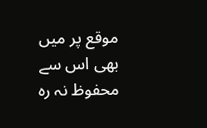موقع پر میں بھی اس سے محفوظ نہ رہ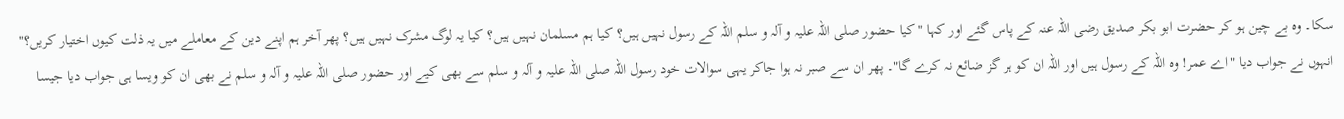سکا۔ وہ بے چین ہو کر حضرت ابو بکر صدیق رضی اللہ عنہ کے پاس گئے اور کہا "کیا حضور صلی اللہ علیہ و آلہ و سلم اللہ کے رسول نہیں ہیں؟ کیا ہم مسلمان نہیں ہیں؟ کیا یہ لوگ مشرک نہیں ہیں؟ پھر آخر ہم اپنے دین کے معاملے میں یہ ذلت کیوں اختیار کریں؟" انہوں نے جواب دیا "اے عمر! وہ اللہ کے رسول ہیں اور اللہ ان کو ہر گز ضائع نہ کرے گا"۔ پھر ان سے صبر نہ ہوا جاکر یہی سوالات خود رسول اللہ صلی اللہ علیہ و آلہ و سلم سے بھی کیے اور حضور صلی اللہ علیہ و آلہ و سلم نے بھی ان کو ویسا ہی جواب دیا جیسا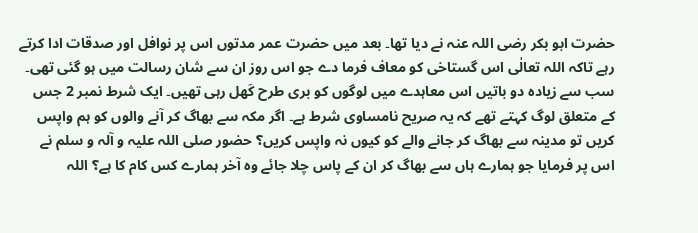حضرت ابو بکر رضی اللہ عنہ نے دیا تھا۔ بعد میں حضرت عمر مدتوں اس پر نوافل اور صدقات ادا کرتے رہے تاکہ اللہ تعالٰی اس گستاخی کو معاف فرما دے جو اس روز ان سے شان رسالت میں ہو گئی تھی۔
سب سے زیادہ دو باتیں اس معاہدے میں لوگوں کو بری طرح کَھل رہی تھیں۔ ایک شرط نمبر 2 جس کے متعلق لوگ کہتے تھے کہ یہ صریح نامساوی شرط ہے۔ اگر مکہ سے بھاگ کر آنے والوں کو ہم واپس کریں تو مدینہ سے بھاگ کر جانے والے کو کیوں نہ واپس کریں؟ حضور صلی اللہ علیہ و آلہ و سلم نے اس پر فرمایا جو ہمارے ہاں سے بھاگ کر ان کے پاس چلا جائے وہ آخر ہمارے کس کام کا ہے؟ اللہ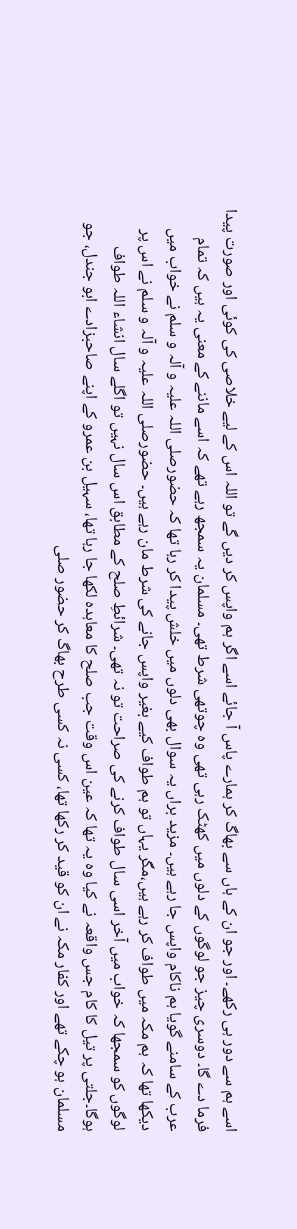اسے ہم سے دور ہی رکھے۔ اور جو ان کے ہاں سے بھاگ کر ہمارے پاس آ جائے اسے اگر ہم واپس کر دیں گے تو اللہ اس کے لیے خلاصی کی کوئی اور صورت پیدا فرما دے گا۔ دوسری چیز جو لوگوں کے دلوں میں کھٹک رہی تھی وہ چوتھی شرط تھی۔ مسلمان یہ سمجھ رہے تھے کہ اسے ماننے کے معنی یہ ہیں کہ تمام عرب کے سامنے گویا ہم ناکام واپس جا رہے ہیں۔ مزید براں یہ سوال بھی دلوں میں خلش پیدا کر رہا تھا کہ حضورصلی اللہ علیہ و آلہ و سلم نے خواب میں دیکھا تھا کہ ہم مکہ میں طواف کر رہے ہیں،مگر یہاں تو ہم طواف کیے بغیر واپس جانے کی شرط مان رہے ہیں۔ حضورصلی اللہ علیہ و آلہ و سلم نے اس پر لوگوں کو سمجھا کہ خواب میں آخر اسی سال طواف کرنے کی صراحت تو نہ تھی۔ شرائطِ صلح کے مطابق اس سال نہیں تو اگلے سال انشاء اللہ طواف ہوگا۔جلتی پر تیل کا کام جس واقعہ نے کیا وہ یہ تھا کہ عین اس وقت جب صلح کا معاہدہ لکھا جا رہا تھا، سہیل بن عمرو کے اپنے صاحبزادے ابو جندل، جو مسلمان ہو چکے تھے اور کفار مکہ نے ان کو قید کر رکھا تھا، کسی نہ کسی طرح بھاگ کر حضور صلی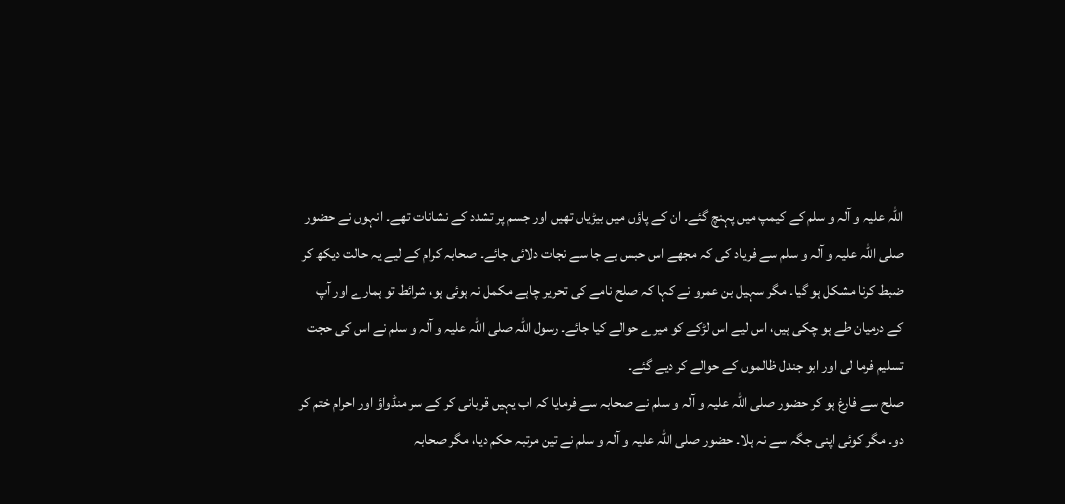اللہ علیہ و آلہ و سلم کے کیمپ میں پہنچ گئے۔ ان کے پاؤں میں بیڑیاں تھیں اور جسم پر تشدد کے نشانات تھے۔ انہوں نے حضور صلی اللہ علیہ و آلہ و سلم سے فریاد کی کہ مجھے اس حبس بے جا سے نجات دلائی جائے۔ صحابہ کرام کے لیے یہ حالت دیکھ کر ضبط کرنا مشکل ہو گیا۔ مگر سہیل بن عمرو نے کہا کہ صلح نامے کی تحریر چاہے مکمل نہ ہوئی ہو، شرائط تو ہمارے اور آپ کے درمیان طے ہو چکی ہیں، اس لیے اس لڑکے کو میرے حوالے کیا جائے۔ رسول اللہ صلی اللہ علیہ و آلہ و سلم نے اس کی حجت تسلیم فرما لی اور ابو جندل ظالموں کے حوالے کر دیے گئے۔
صلح سے فارغ ہو کر حضور صلی اللہ علیہ و آلہ و سلم نے صحابہ سے فرمایا کہ اب یہیں قربانی کر کے سر منڈواؤ اور احرام ختم کر دو۔ مگر کوئی اپنی جگہ سے نہ ہلا۔ حضور صلی اللہ علیہ و آلہ و سلم نے تین مرتبہ حکم دیا، مگر صحابہ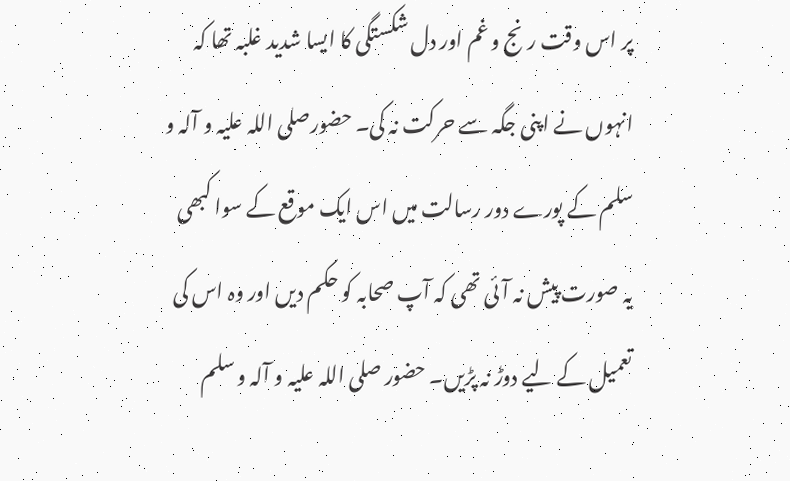پر اس وقت رنج و غم اور دل شکستگی کا ایسا شدید غلبہ تھا کہ انہوں نے اپنی جگہ سے حرکت نہ کی۔ حضورصلی اللہ علیہ و آلہ و سلم کے پورے دور رسالت میں اس ایک موقع کے سوا کبھی یہ صورت پیش نہ آئی تھی کہ آپ صحابہ کو حکم دیں اور وہ اس کی تعمیل کے لیے دوڑ نہ پڑیں۔ حضور صلی اللہ علیہ و آلہ و سلم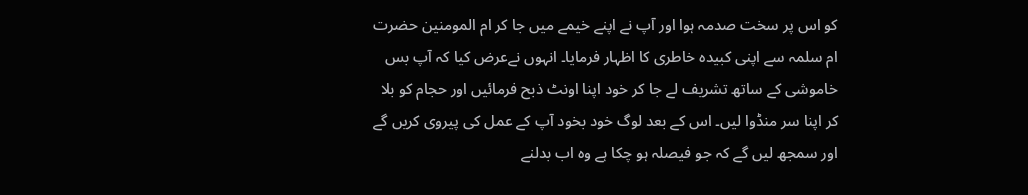کو اس پر سخت صدمہ ہوا اور آپ نے اپنے خیمے میں جا کر ام المومنین حضرت ام سلمہ سے اپنی کبیدہ خاطری کا اظہار فرمایا۔ انہوں نےعرض کیا کہ آپ بس خاموشی کے ساتھ تشریف لے جا کر خود اپنا اونٹ ذبح فرمائیں اور حجام کو بلا کر اپنا سر منڈوا لیں۔ اس کے بعد لوگ خود بخود آپ کے عمل کی پیروی کریں گے اور سمجھ لیں گے کہ جو فیصلہ ہو چکا ہے وہ اب بدلنے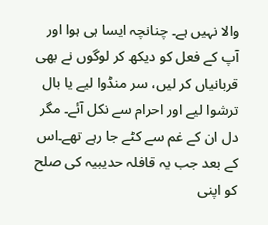والا نہیں ہے۔ چنانچہ ایسا ہی ہوا اور آپ کے فعل کو دیکھ کر لوگوں نے بھی قربانیاں کر لیں، سر منڈوا لیے یا بال ترشوا لیے اور احرام سے نکل آئے۔ مگر دل ان کے غم سے کٹے جا رہے تھے۔اس کے بعد جب یہ قافلہ حدیبیہ کی صلح کو اپنی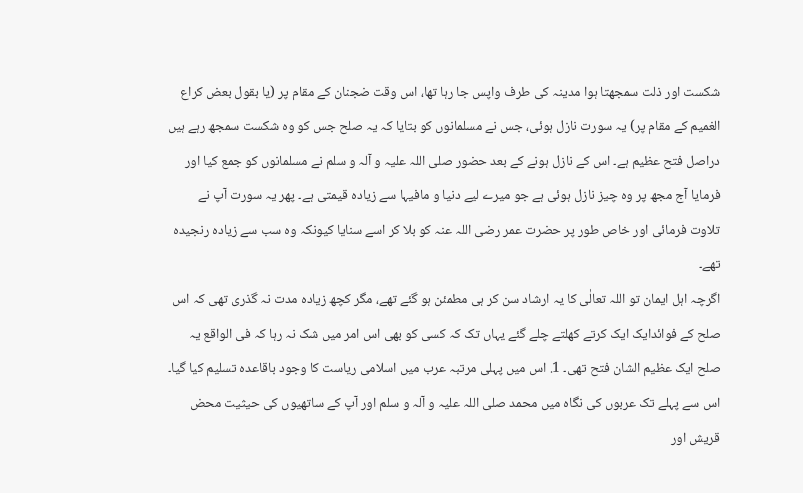شکست اور ذلت سمجھتا ہوا مدینہ کی طرف واپس جا رہا تھا، اس وقت ضجنان کے مقام پر (یا بقول بعض کراع الغمیم کے مقام پر) یہ سورت نازل ہوئی، جس نے مسلمانوں کو بتایا کہ یہ صلح جس کو وہ شکست سمجھ رہے ہیں دراصل فتح عظیم ہے۔ اس کے نازل ہونے کے بعد حضور صلی اللہ علیہ و آلہ و سلم نے مسلمانوں کو جمع کیا اور فرمایا آج مجھ پر وہ چیز نازل ہوئی ہے جو میرے لیے دنیا و مافیہا سے زیادہ قیمتی ہے۔ پھر یہ سورت آپ نے تلاوت فرمائی اور خاص طور پر حضرت عمر رضی اللہ عنہ کو بلا کر اسے سنایا کیونکہ وہ سب سے زیادہ رنجیدہ تھے۔
اگرچہ اہل ایمان تو اللہ تعالٰی کا یہ ارشاد سن کر ہی مطمئن ہو گئے تھے، مگر کچھ زیادہ مدت نہ گذری تھی کہ اس صلح کے فوائدایک ایک کرتے کھلتے چلے گئے یہاں تک کہ کسی کو بھی اس امر میں شک نہ رہا کہ فی الواقع یہ صلح ایک عظیم الشان فتح تھی۔ 1. اس میں پہلی مرتبہ عرب میں اسلامی ریاست کا وجود باقاعدہ تسلیم کیا گیا۔ اس سے پہلے تک عربوں کی نگاہ میں محمد صلی اللہ علیہ و آلہ و سلم اور آپ کے ساتھیوں کی حیثیت محض قریش اور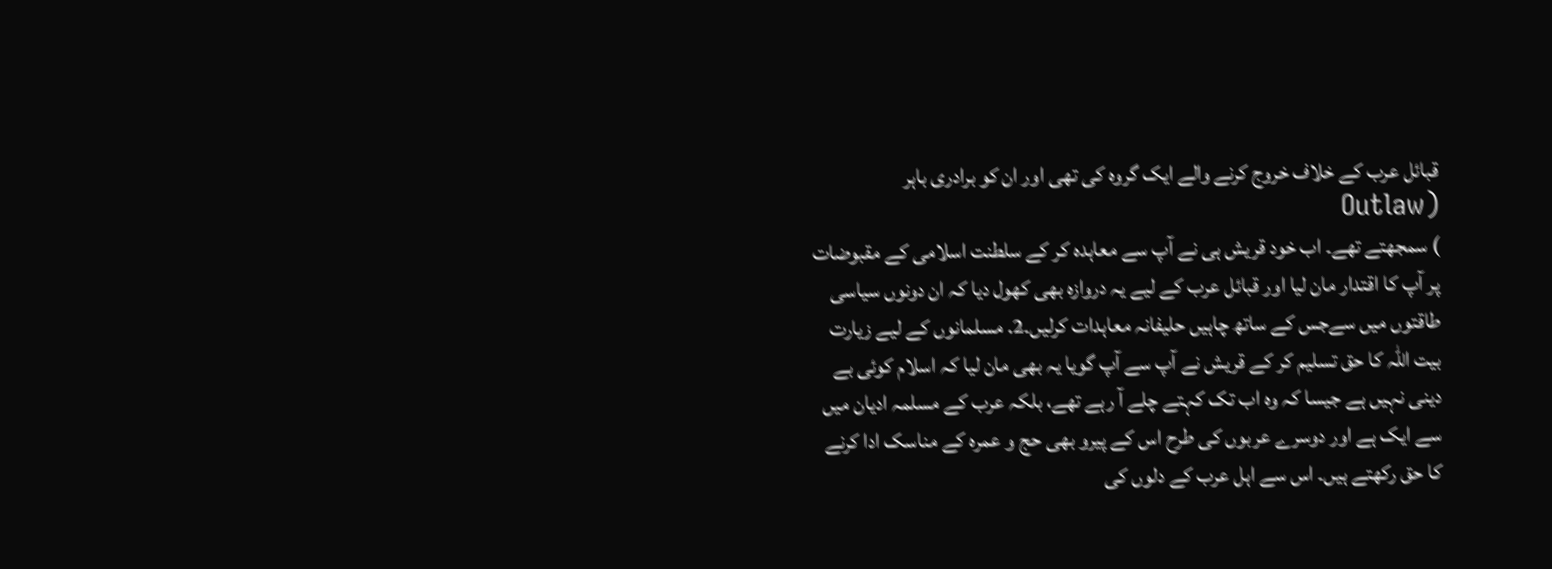قبائل عرب کے خلاف خروج کرنے والے ایک گروہ کی تھی اور ان کو برادری باہر (Outlaw
) سمجھتے تھے۔ اب خود قریش ہی نے آپ سے معاہدہ کر کے سلطنت اسلامی کے مقبوضات پر آپ کا اقتدار مان لیا اور قبائل عرب کے لیے یہ دروازہ بھی کھول دیا کہ ان دونوں سیاسی طاقتوں میں سےجس کے ساتھ چاہیں حلیفانہ معاہدات کرلیں۔2. مسلمانوں کے لیے زیارت بیت اللہ کا حق تسلیم کر کے قریش نے آپ سے آپ گویا یہ بھی مان لیا کہ اسلام کوئی بے دینی نہیں ہے جیسا کہ وہ اب تک کہتے چلے آ رہے تھے، بلکہ عرب کے مسلمہ ادیان میں سے ایک ہے اور دوسرے عربوں کی طرح اس کے پیرو بھی حج و عمرہ کے مناسک ادا کرنے کا حق رکھتے ہیں۔ اس سے اہل عرب کے دلوں کی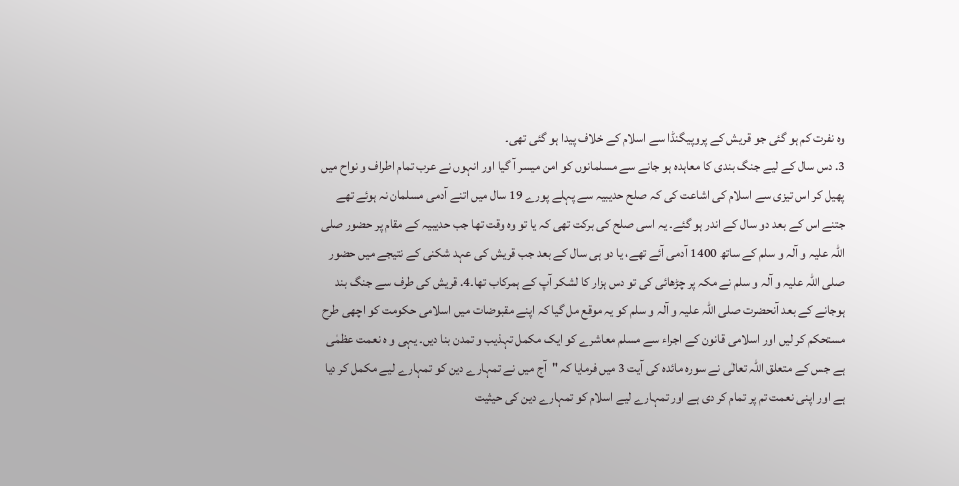وہ نفرت کم ہو گئی جو قریش کے پروپیگنڈا سے اسلام کے خلاف پیدا ہو گئی تھی۔
3. دس سال کے لیے جنگ بندی کا معاہدہ ہو جانے سے مسلمانوں کو امن میسر آ گیا اور انہوں نے عرب تمام اطراف و نواح میں پھیل کر اس تیزی سے اسلام کی اشاعت کی کہ صلح حدیبیہ سے پہلے پورے 19 سال میں اتنے آدمی مسلمان نہ ہوئے تھے جتنے اس کے بعد دو سال کے اندر ہو گئے۔ یہ اسی صلح کی برکت تھی کہ یا تو وہ وقت تھا جب حدیبیہ کے مقام پر حضور صلی اللہ علیہ و آلہ و سلم کے ساتھ 1400 آدمی آئے تھے، یا دو ہی سال کے بعد جب قریش کی عہد شکنی کے نتیجے میں حضور صلی اللہ علیہ و آلہ و سلم نے مکہ پر چڑھائی کی تو دس ہزار کا لشکر آپ کے ہمرکاب تھا۔4. قریش کی طرف سے جنگ بند ہوجانے کے بعد آنحضرت صلی اللہ علیہ و آلہ و سلم کو یہ موقع مل گیا کہ اپنے مقبوضات میں اسلامی حکومت کو اچھی طرح مستحکم کر لیں اور اسلامی قانون کے اجراء سے مسلم معاشرے کو ایک مکمل تہذیب و تمدن بنا دیں۔ یہی و ہ نعمت عظمٰی ہے جس کے متعلق اللہ تعالٰی نے سورہ مائدہ کی آیت 3 میں فرمایا کہ "آج میں نے تمہارے دین کو تمہارے لیے مکمل کر دیا ہے اور اپنی نعمت تم پر تمام کر دی ہے اور تمہارے لیے اسلام کو تمہارے دین کی حیثیت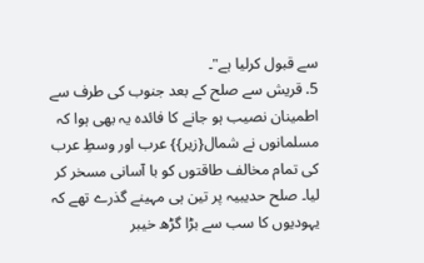سے قبول کرلیا ہے"۔
5. قریش سے صلح کے بعد جنوب کی طرف سے اطمینان نصیب ہو جانے کا فائدہ یہ بھی ہوا کہ مسلمانوں نے شمال{زیر}} عرب اور وسطِ عرب کی تمام مخالف طاقتوں کو با آسانی مسخر کر لیا۔ صلح حدیبیہ پر تین ہی مہینے گذرے تھے کہ یہودیوں کا سب سے بڑا گڑھ خیبر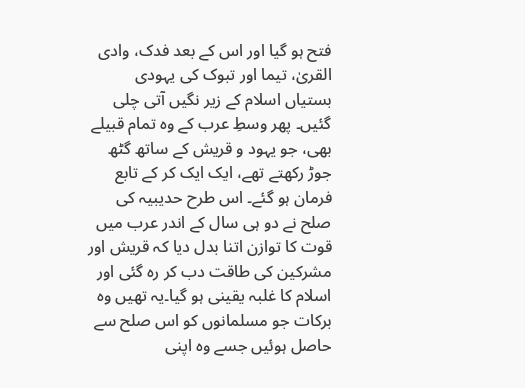فتح ہو گیا اور اس کے بعد فدک، وادی القریٰ، تیما اور تبوک کی یہودی بستیاں اسلام کے زیر نگیں آتی چلی گئیں۔ پھر وسطِ عرب کے وہ تمام قبیلے بھی، جو یہود و قریش کے ساتھ گٹھ جوڑ رکھتے تھے، ایک ایک کر کے تابع فرمان ہو گئے۔ اس طرح حدیبیہ کی صلح نے دو ہی سال کے اندر عرب میں قوت کا توازن اتنا بدل دیا کہ قریش اور مشرکین کی طاقت دب کر رہ گئی اور اسلام کا غلبہ یقینی ہو گیا۔یہ تھیں وہ برکات جو مسلمانوں کو اس صلح سے حاصل ہوئیں جسے وہ اپنی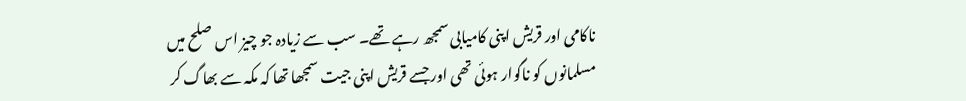ناکامی اور قریش اپنی کامیابی سمجھ رہے تھے۔ سب سے زیادہ جو چیز اس صلح میں مسلمانوں کو ناگوار ہوئی تھی اور جسے قریش اپنی جیت سمجھا تھا کہ مکہ سے بھاگ کر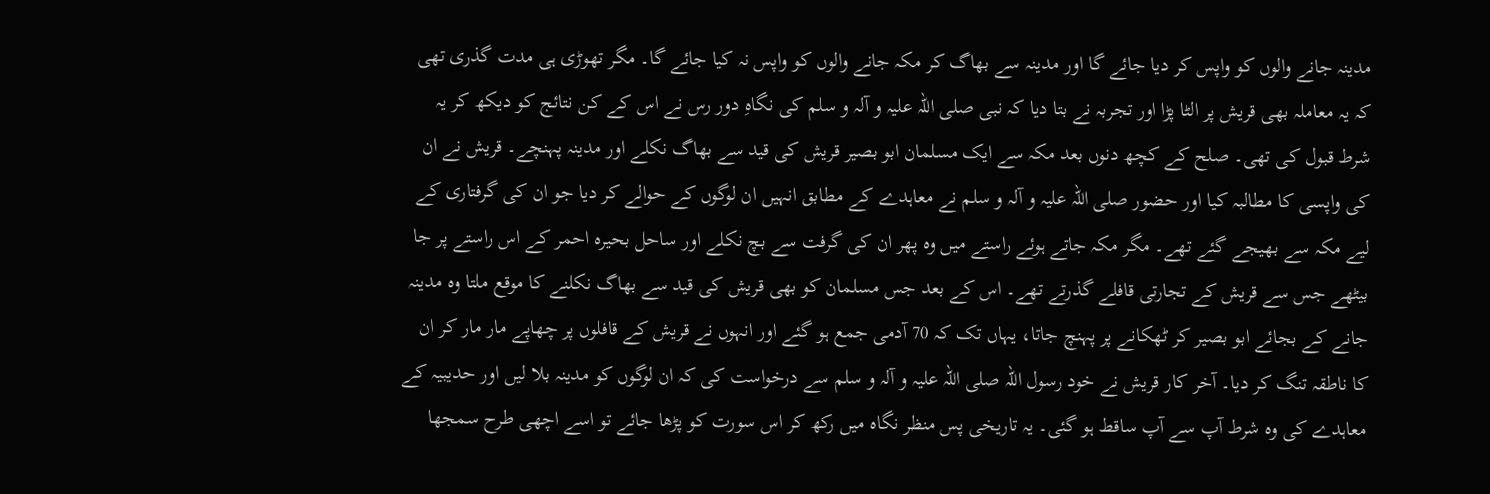مدینہ جانے والوں کو واپس کر دیا جائے گا اور مدینہ سے بھاگ کر مکہ جانے والوں کو واپس نہ کیا جائے گا۔ مگر تھوڑی ہی مدت گذری تھی کہ یہ معاملہ بھی قریش پر الٹا پڑا اور تجربہ نے بتا دیا کہ نبی صلی اللہ علیہ و آلہ و سلم کی نگاہِ دور رس نے اس کے کن نتائج کو دیکھ کر یہ شرط قبول کی تھی۔ صلح کے کچھ دنوں بعد مکہ سے ایک مسلمان ابو بصیر قریش کی قید سے بھاگ نکلے اور مدینہ پہنچے۔ قریش نے ان کی واپسی کا مطالبہ کیا اور حضور صلی اللہ علیہ و آلہ و سلم نے معاہدے کے مطابق انہیں ان لوگوں کے حوالے کر دیا جو ان کی گرفتاری کے لیے مکہ سے بھیجے گئے تھے۔ مگر مکہ جاتے ہوئے راستے میں وہ پھر ان کی گرفت سے بچ نکلے اور ساحل بحیرہ احمر کے اس راستے پر جا بیٹھے جس سے قریش کے تجارتی قافلے گذرتے تھے۔ اس کے بعد جس مسلمان کو بھی قریش کی قید سے بھاگ نکلنے کا موقع ملتا وہ مدینہ جانے کے بجائے ابو بصیر کر ٹھکانے پر پہنچ جاتا، یہاں تک کہ 70 آدمی جمع ہو گئے اور انہوں نے قریش کے قافلوں پر چھاپے مار مار کر ان کا ناطقہ تنگ کر دیا۔ آخر کار قریش نے خود رسول اللہ صلی اللہ علیہ و آلہ و سلم سے درخواست کی کہ ان لوگوں کو مدینہ بلا لیں اور حدیبیہ کے معاہدے کی وہ شرط آپ سے آپ ساقط ہو گئی۔ یہ تاریخی پس منظر نگاہ میں رکھ کر اس سورت کو پڑھا جائے تو اسے اچھی طرح سمجھا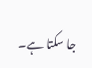جا سکتا ہے۔